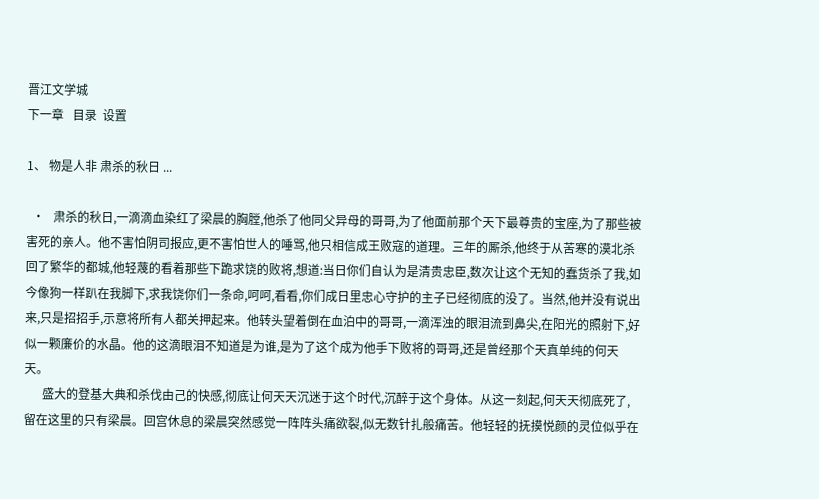晋江文学城
下一章   目录  设置

1、 物是人非 肃杀的秋日 ...

  •   肃杀的秋日,一滴滴血染红了梁晨的胸膛,他杀了他同父异母的哥哥,为了他面前那个天下最尊贵的宝座,为了那些被害死的亲人。他不害怕阴司报应,更不害怕世人的唾骂,他只相信成王败寇的道理。三年的厮杀,他终于从苦寒的漠北杀回了繁华的都城,他轻蔑的看着那些下跪求饶的败将,想道:当日你们自认为是清贵忠臣,数次让这个无知的蠢货杀了我,如今像狗一样趴在我脚下,求我饶你们一条命,呵呵,看看,你们成日里忠心守护的主子已经彻底的没了。当然,他并没有说出来,只是招招手,示意将所有人都关押起来。他转头望着倒在血泊中的哥哥,一滴浑浊的眼泪流到鼻尖,在阳光的照射下,好似一颗廉价的水晶。他的这滴眼泪不知道是为谁,是为了这个成为他手下败将的哥哥,还是曾经那个天真单纯的何天天。
      盛大的登基大典和杀伐由己的快感,彻底让何天天沉迷于这个时代,沉醉于这个身体。从这一刻起,何天天彻底死了,留在这里的只有梁晨。回宫休息的梁晨突然感觉一阵阵头痛欲裂,似无数针扎般痛苦。他轻轻的抚摸悦颜的灵位似乎在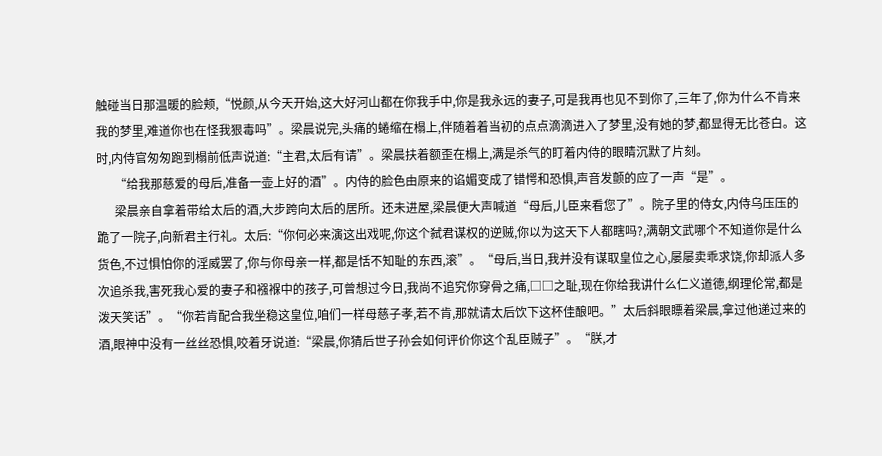触碰当日那温暖的脸颊,“悦颜,从今天开始,这大好河山都在你我手中,你是我永远的妻子,可是我再也见不到你了,三年了,你为什么不肯来我的梦里,难道你也在怪我狠毒吗”。梁晨说完,头痛的蜷缩在榻上,伴随着着当初的点点滴滴进入了梦里,没有她的梦,都显得无比苍白。这时,内侍官匆匆跑到榻前低声说道:“主君,太后有请”。梁晨扶着额歪在榻上,满是杀气的盯着内侍的眼睛沉默了片刻。
      “给我那慈爱的母后,准备一壶上好的酒”。内侍的脸色由原来的谄媚变成了错愕和恐惧,声音发颤的应了一声“是”。
      梁晨亲自拿着带给太后的酒,大步跨向太后的居所。还未进屋,梁晨便大声喊道“母后,儿臣来看您了”。院子里的侍女,内侍乌压压的跪了一院子,向新君主行礼。太后:“你何必来演这出戏呢,你这个弑君谋权的逆贼,你以为这天下人都瞎吗?,满朝文武哪个不知道你是什么货色,不过惧怕你的淫威罢了,你与你母亲一样,都是恬不知耻的东西,滚”。“母后,当日,我并没有谋取皇位之心,屡屡卖乖求饶,你却派人多次追杀我,害死我心爱的妻子和襁褓中的孩子,可曾想过今日,我尚不追究你穿骨之痛,□□之耻,现在你给我讲什么仁义道德,纲理伦常,都是泼天笑话”。“你若肯配合我坐稳这皇位,咱们一样母慈子孝,若不肯,那就请太后饮下这杯佳酿吧。”太后斜眼瞟着梁晨,拿过他递过来的酒,眼神中没有一丝丝恐惧,咬着牙说道:“梁晨,你猜后世子孙会如何评价你这个乱臣贼子”。“朕,才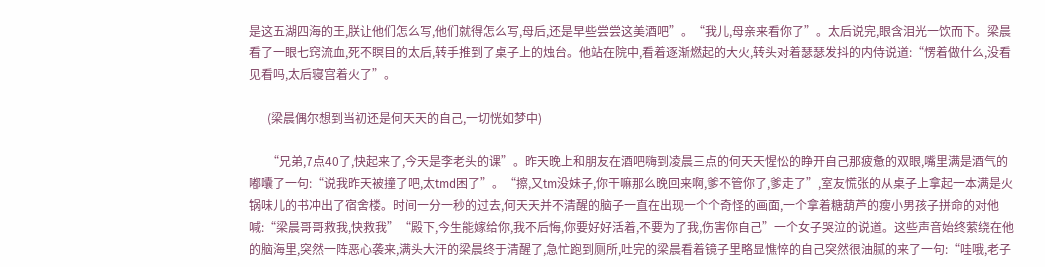是这五湖四海的王,朕让他们怎么写,他们就得怎么写,母后,还是早些尝尝这美酒吧”。“我儿,母亲来看你了”。太后说完,眼含泪光一饮而下。梁晨看了一眼七窍流血,死不瞑目的太后,转手推到了桌子上的烛台。他站在院中,看着逐渐燃起的大火,转头对着瑟瑟发抖的内侍说道:“愣着做什么,没看见看吗,太后寝宫着火了”。

      (梁晨偶尔想到当初还是何天天的自己,一切恍如梦中)

      “兄弟,7点40了,快起来了,今天是李老头的课”。昨天晚上和朋友在酒吧嗨到凌晨三点的何天天惺忪的睁开自己那疲惫的双眼,嘴里满是酒气的嘟囔了一句:“说我昨天被撞了吧,太tmd困了”。“擦,又tm没妹子,你干嘛那么晚回来啊,爹不管你了,爹走了”,室友慌张的从桌子上拿起一本满是火锅味儿的书冲出了宿舍楼。时间一分一秒的过去,何天天并不清醒的脑子一直在出现一个个奇怪的画面,一个拿着糖葫芦的瘦小男孩子拼命的对他喊:“梁晨哥哥救我,快救我”“殿下,今生能嫁给你,我不后悔,你要好好活着,不要为了我,伤害你自己”一个女子哭泣的说道。这些声音始终萦绕在他的脑海里,突然一阵恶心袭来,满头大汗的梁晨终于清醒了,急忙跑到厕所,吐完的梁晨看着镜子里略显憔悴的自己突然很油腻的来了一句:“哇哦,老子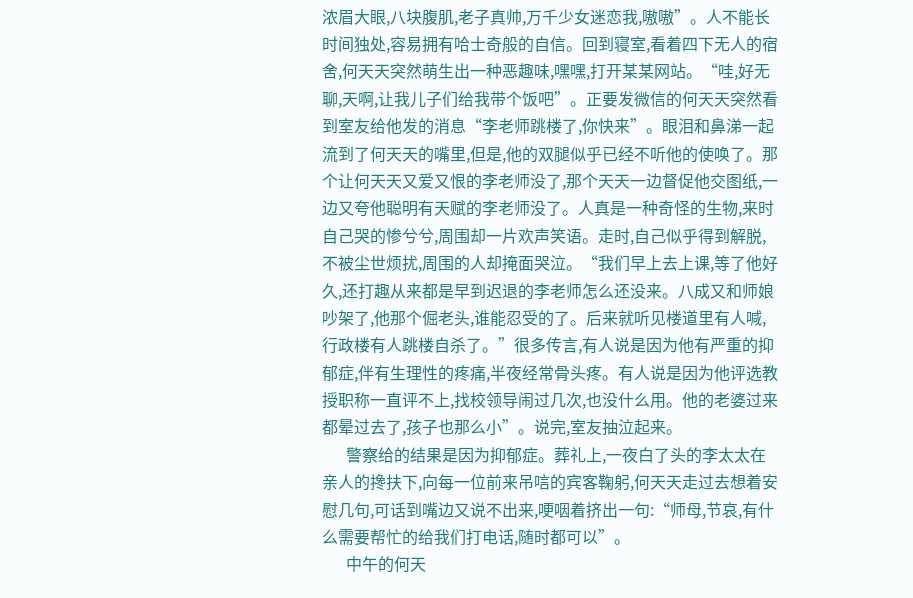浓眉大眼,八块腹肌,老子真帅,万千少女迷恋我,嗷嗷”。人不能长时间独处,容易拥有哈士奇般的自信。回到寝室,看着四下无人的宿舍,何天天突然萌生出一种恶趣味,嘿嘿,打开某某网站。“哇,好无聊,天啊,让我儿子们给我带个饭吧”。正要发微信的何天天突然看到室友给他发的消息“李老师跳楼了,你快来”。眼泪和鼻涕一起流到了何天天的嘴里,但是,他的双腿似乎已经不听他的使唤了。那个让何天天又爱又恨的李老师没了,那个天天一边督促他交图纸,一边又夸他聪明有天赋的李老师没了。人真是一种奇怪的生物,来时自己哭的惨兮兮,周围却一片欢声笑语。走时,自己似乎得到解脱,不被尘世烦扰,周围的人却掩面哭泣。“我们早上去上课,等了他好久,还打趣从来都是早到迟退的李老师怎么还没来。八成又和师娘吵架了,他那个倔老头,谁能忍受的了。后来就听见楼道里有人喊,行政楼有人跳楼自杀了。”很多传言,有人说是因为他有严重的抑郁症,伴有生理性的疼痛,半夜经常骨头疼。有人说是因为他评选教授职称一直评不上,找校领导闹过几次,也没什么用。他的老婆过来都晕过去了,孩子也那么小”。说完,室友抽泣起来。
      警察给的结果是因为抑郁症。葬礼上,一夜白了头的李太太在亲人的搀扶下,向每一位前来吊唁的宾客鞠躬,何天天走过去想着安慰几句,可话到嘴边又说不出来,哽咽着挤出一句:“师母,节哀,有什么需要帮忙的给我们打电话,随时都可以”。
      中午的何天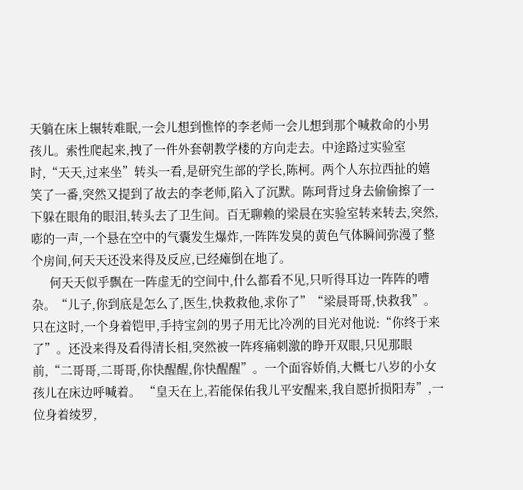天躺在床上辗转难眠,一会儿想到憔悴的李老师一会儿想到那个喊救命的小男孩儿。索性爬起来,拽了一件外套朝教学楼的方向走去。中途路过实验室时,“天天,过来坐”转头一看,是研究生部的学长,陈柯。两个人东拉西扯的嬉笑了一番,突然又提到了故去的李老师,陷入了沉默。陈珂背过身去偷偷擦了一下躲在眼角的眼泪,转头去了卫生间。百无聊赖的梁晨在实验室转来转去,突然,嘭的一声,一个悬在空中的气囊发生爆炸,一阵阵发臭的黄色气体瞬间弥漫了整个房间,何天天还没来得及反应,已经瘫倒在地了。
      何天天似乎飘在一阵虚无的空间中,什么都看不见,只听得耳边一阵阵的嘈杂。“儿子,你到底是怎么了,医生,快救救他,求你了”“梁晨哥哥,快救我”。只在这时,一个身着铠甲,手持宝剑的男子用无比冷冽的目光对他说:“你终于来了”。还没来得及看得清长相,突然被一阵疼痛刺激的睁开双眼,只见那眼前,“二哥哥,二哥哥,你快醒醒,你快醒醒”。一个面容娇俏,大概七八岁的小女孩儿在床边呼喊着。 “皇天在上,若能保佑我儿平安醒来,我自愿折损阳寿”,一位身着绫罗,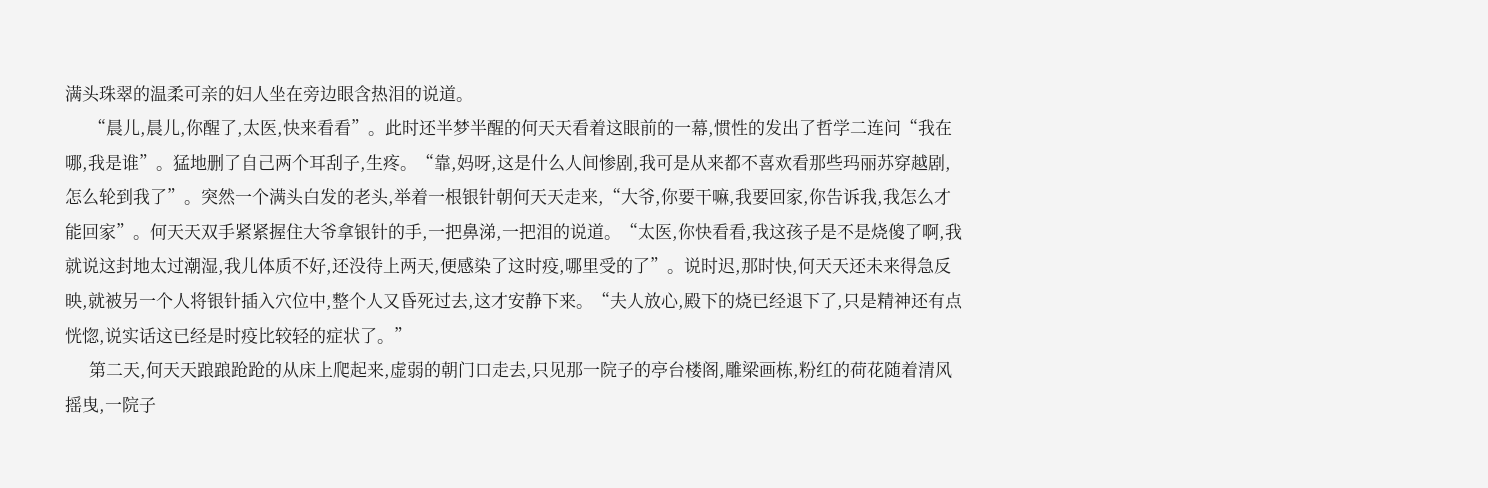满头珠翠的温柔可亲的妇人坐在旁边眼含热泪的说道。
      “晨儿,晨儿,你醒了,太医,快来看看”。此时还半梦半醒的何天天看着这眼前的一幕,惯性的发出了哲学二连问“我在哪,我是谁”。猛地删了自己两个耳刮子,生疼。“靠,妈呀,这是什么人间惨剧,我可是从来都不喜欢看那些玛丽苏穿越剧,怎么轮到我了”。突然一个满头白发的老头,举着一根银针朝何天天走来,“大爷,你要干嘛,我要回家,你告诉我,我怎么才能回家”。何天天双手紧紧握住大爷拿银针的手,一把鼻涕,一把泪的说道。“太医,你快看看,我这孩子是不是烧傻了啊,我就说这封地太过潮湿,我儿体质不好,还没待上两天,便感染了这时疫,哪里受的了”。说时迟,那时快,何天天还未来得急反映,就被另一个人将银针插入穴位中,整个人又昏死过去,这才安静下来。“夫人放心,殿下的烧已经退下了,只是精神还有点恍惚,说实话这已经是时疫比较轻的症状了。”
      第二天,何天天踉踉跄跄的从床上爬起来,虚弱的朝门口走去,只见那一院子的亭台楼阁,雕梁画栋,粉红的荷花随着清风摇曳,一院子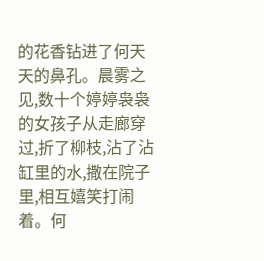的花香钻进了何天天的鼻孔。晨雾之见,数十个婷婷袅袅的女孩子从走廊穿过,折了柳枝,沾了沾缸里的水,撒在院子里,相互嬉笑打闹着。何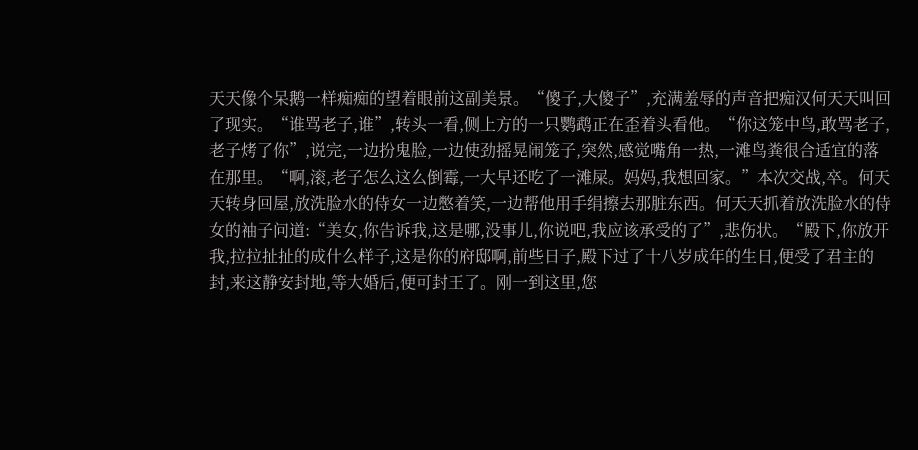天天像个呆鹅一样痴痴的望着眼前这副美景。“傻子,大傻子”,充满羞辱的声音把痴汉何天天叫回了现实。“谁骂老子,谁”,转头一看,侧上方的一只鹦鹉正在歪着头看他。“你这笼中鸟,敢骂老子,老子烤了你”,说完,一边扮鬼脸,一边使劲摇晃闹笼子,突然,感觉嘴角一热,一滩鸟粪很合适宜的落在那里。“啊,滚,老子怎么这么倒霉,一大早还吃了一滩屎。妈妈,我想回家。”本次交战,卒。何天天转身回屋,放洗脸水的侍女一边憋着笑,一边帮他用手绢擦去那脏东西。何天天抓着放洗脸水的侍女的袖子问道:“美女,你告诉我,这是哪,没事儿,你说吧,我应该承受的了”,悲伤状。“殿下,你放开我,拉拉扯扯的成什么样子,这是你的府邸啊,前些日子,殿下过了十八岁成年的生日,便受了君主的封,来这静安封地,等大婚后,便可封王了。刚一到这里,您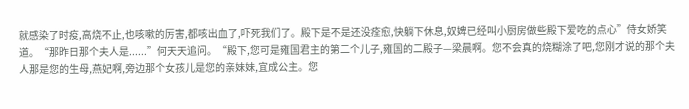就感染了时疫,高烧不止,也咳嗽的厉害,都咳出血了,吓死我们了。殿下是不是还没痊愈,快躺下休息,奴婢已经叫小厨房做些殿下爱吃的点心”侍女娇笑道。“那昨日那个夫人是......”何天天追问。“殿下,您可是雍国君主的第二个儿子,雍国的二殿子—梁晨啊。您不会真的烧糊涂了吧,您刚才说的那个夫人那是您的生母,燕妃啊,旁边那个女孩儿是您的亲妹妹,宜成公主。您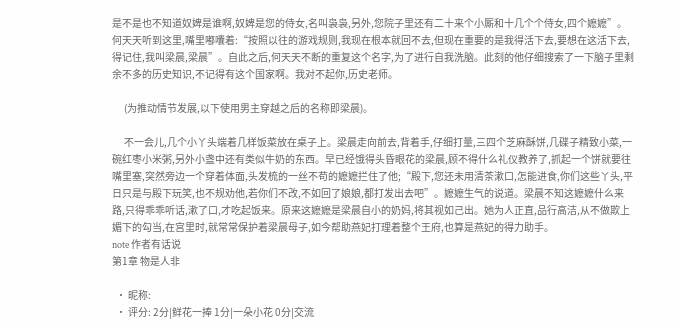是不是也不知道奴婢是谁啊,奴婢是您的侍女,名叫袅袅,另外,您院子里还有二十来个小厮和十几个个侍女,四个嬷嬷”。何天天听到这里,嘴里嘟囔着:“按照以往的游戏规则,我现在根本就回不去,但现在重要的是我得活下去,要想在这活下去,得记住,我叫梁晨,梁晨”。自此之后,何天天不断的重复这个名字,为了进行自我洗脑。此刻的他仔细搜索了一下脑子里剩余不多的历史知识,不记得有这个国家啊。我对不起你,历史老师。

      (为推动情节发展,以下使用男主穿越之后的名称即梁晨)。

      不一会儿,几个小丫头端着几样饭菜放在桌子上。梁晨走向前去,背着手,仔细打量,三四个芝麻酥饼,几碟子精致小菜,一碗红枣小米粥,另外小盏中还有类似牛奶的东西。早已经饿得头昏眼花的梁晨,顾不得什么礼仪教养了,抓起一个饼就要往嘴里塞,突然旁边一个穿着体面,头发梳的一丝不苟的嬷嬷拦住了他;“殿下,您还未用清茶漱口,怎能进食,你们这些丫头,平日只是与殿下玩笑,也不规劝他,若你们不改,不如回了娘娘,都打发出去吧”。嬷嬷生气的说道。梁晨不知这嬷嬷什么来路,只得乖乖听话,漱了口,才吃起饭来。原来这嬷嬷是梁晨自小的奶妈,将其视如己出。她为人正直,品行高洁,从不做欺上媚下的勾当,在宫里时,就常常保护着梁晨母子,如今帮助燕妃打理着整个王府,也算是燕妃的得力助手。
note 作者有话说
第1章 物是人非

  • 昵称:
  • 评分: 2分|鲜花一捧 1分|一朵小花 0分|交流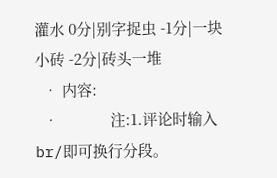灌水 0分|别字捉虫 -1分|一块小砖 -2分|砖头一堆
  • 内容:
  •             注:1.评论时输入br/即可换行分段。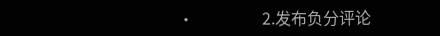•                 2.发布负分评论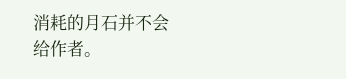消耗的月石并不会给作者。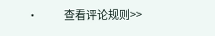•             查看评论规则>>